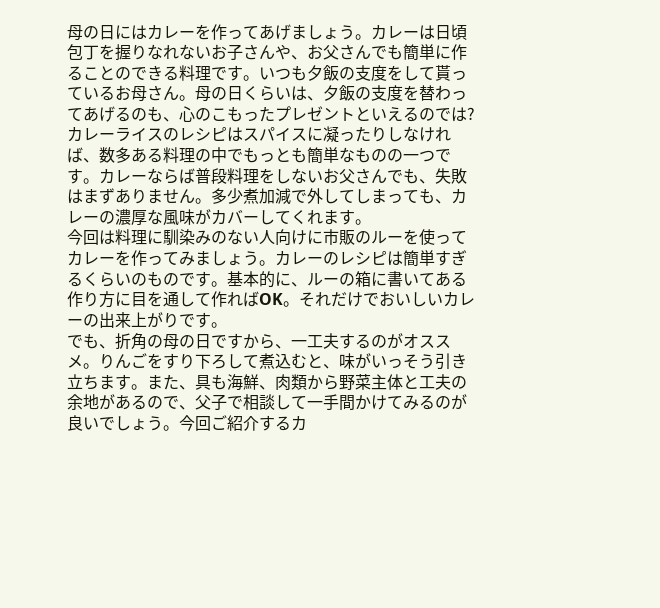母の日にはカレーを作ってあげましょう。カレーは日頃包丁を握りなれないお子さんや、お父さんでも簡単に作ることのできる料理です。いつも夕飯の支度をして貰っているお母さん。母の日くらいは、夕飯の支度を替わってあげるのも、心のこもったプレゼントといえるのでは?
カレーライスのレシピはスパイスに凝ったりしなければ、数多ある料理の中でもっとも簡単なものの一つです。カレーならば普段料理をしないお父さんでも、失敗はまずありません。多少煮加減で外してしまっても、カレーの濃厚な風味がカバーしてくれます。
今回は料理に馴染みのない人向けに市販のルーを使ってカレーを作ってみましょう。カレーのレシピは簡単すぎるくらいのものです。基本的に、ルーの箱に書いてある作り方に目を通して作ればOK。それだけでおいしいカレーの出来上がりです。
でも、折角の母の日ですから、一工夫するのがオススメ。りんごをすり下ろして煮込むと、味がいっそう引き立ちます。また、具も海鮮、肉類から野菜主体と工夫の余地があるので、父子で相談して一手間かけてみるのが良いでしょう。今回ご紹介するカ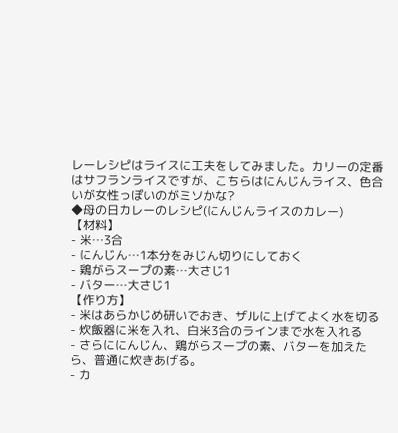レーレシピはライスに工夫をしてみました。カリーの定番はサフランライスですが、こちらはにんじんライス、色合いが女性っぽいのがミソかな?
◆母の日カレーのレシピ(にんじんライスのカレー)
【材料】
- 米…3合
- にんじん…1本分をみじん切りにしておく
- 鶏がらスープの素…大さじ1
- バター…大さじ1
【作り方】
- 米はあらかじめ研いでおき、ザルに上げてよく水を切る
- 炊飯器に米を入れ、白米3合のラインまで水を入れる
- さらににんじん、鶏がらスープの素、バターを加えたら、普通に炊きあげる。
- カ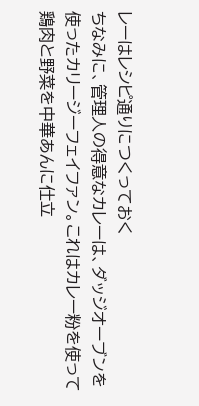レーはレシピ通りにつくっておく
ちなみに、管理人の得意なカレーは、ダッジオーブンを使ったカリージーフェイファン。これはカレー粉を使って鶏肉と野菜を中華あんに仕立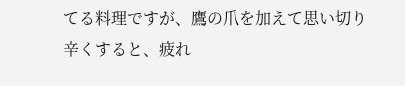てる料理ですが、鷹の爪を加えて思い切り辛くすると、疲れ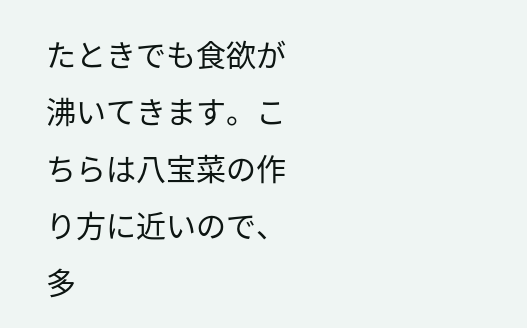たときでも食欲が沸いてきます。こちらは八宝菜の作り方に近いので、多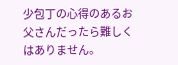少包丁の心得のあるお父さんだったら難しくはありません。